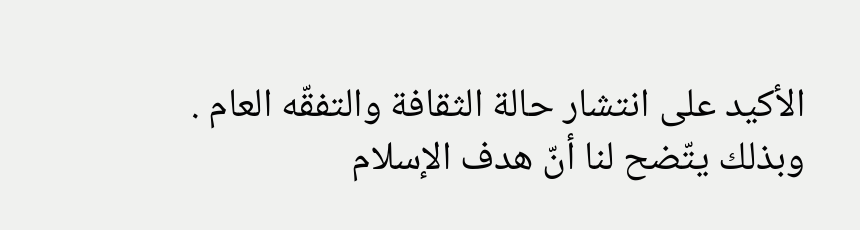الأكيد على انتشار حالة الثقافة والتفقّه العام .
وبذلك يتّضح لنا أنّ هدف الإسلام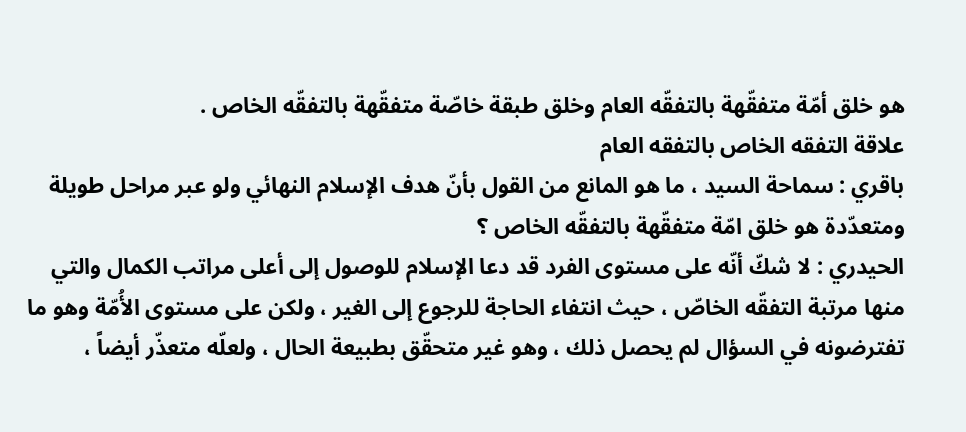هو خلق أمّة متفقّهة بالتفقّه العام وخلق طبقة خاصّة متفقّهة بالتفقّه الخاص .
علاقة التفقه الخاص بالتفقه العام
باقري : سماحة السيد ، ما هو المانع من القول بأنّ هدف الإسلام النهائي ولو عبر مراحل طويلة ومتعدّدة هو خلق امّة متفقّهة بالتفقّه الخاص ؟
الحيدري : لا شكّ أنّه على مستوى الفرد قد دعا الإسلام للوصول إلى أعلى مراتب الكمال والتي منها مرتبة التفقّه الخاصّ ، حيث انتفاء الحاجة للرجوع إلى الغير ، ولكن على مستوى الأُمّة وهو ما تفترضونه في السؤال لم يحصل ذلك ، وهو غير متحقّق بطبيعة الحال ، ولعلّه متعذّر أيضاً ،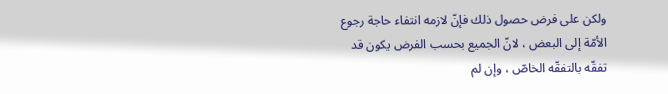ولكن على فرض حصول ذلك فإنّ لازمه انتفاء حاجة رجوع الأمّة إلى البعض ، لانّ الجميع بحسب الفرض يكون قد تفقّه بالتفقّه الخاصّ ، وإن لم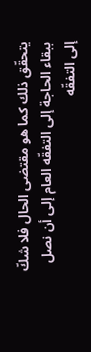يتحقّق ذلك كما هو مقتضى الحال فلا شكّ ببقاء الحاجة إلى التفقّه العام إلى أن نصل إلى التفقّه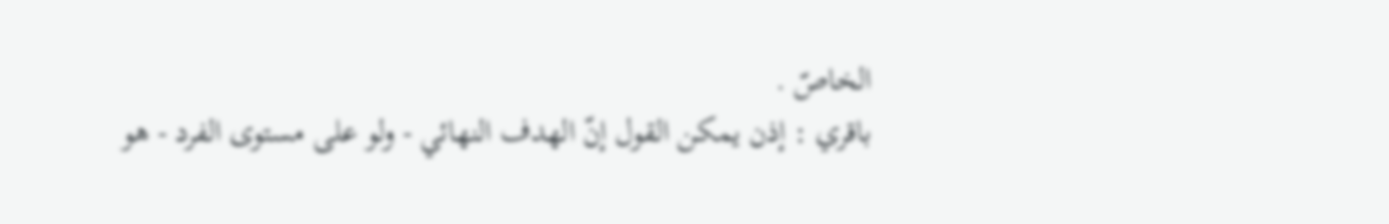الخاصّ .
باقري : إذن يمكن القول إنّ الهدف النهائي - ولو على مستوى الفرد - هو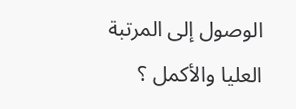الوصول إلى المرتبة العليا والأكمل ؟